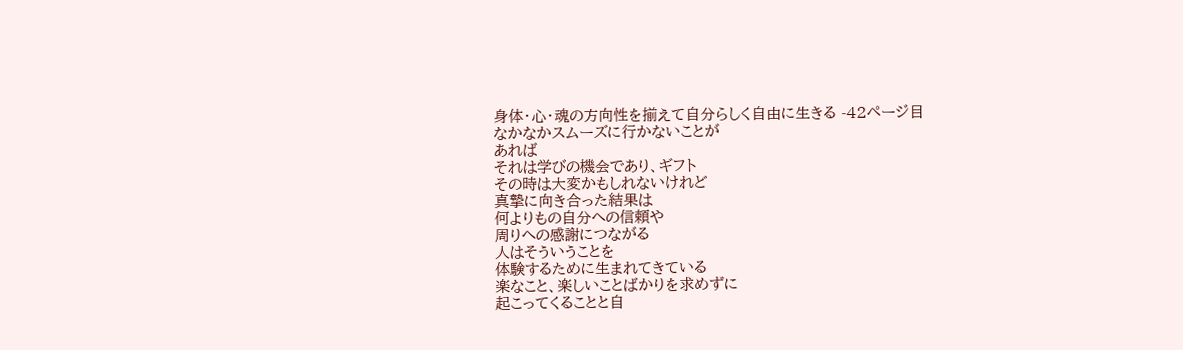身体・心・魂の方向性を揃えて自分らしく自由に生きる -42ページ目
なかなかスムーズに行かないことが
あれば
それは学びの機会であり、ギフト
その時は大変かもしれないけれど
真摯に向き合った結果は
何よりもの自分への信頼や
周りへの感謝につながる
人はそういうことを
体験するために生まれてきている
楽なこと、楽しいことばかりを求めずに
起こってくることと自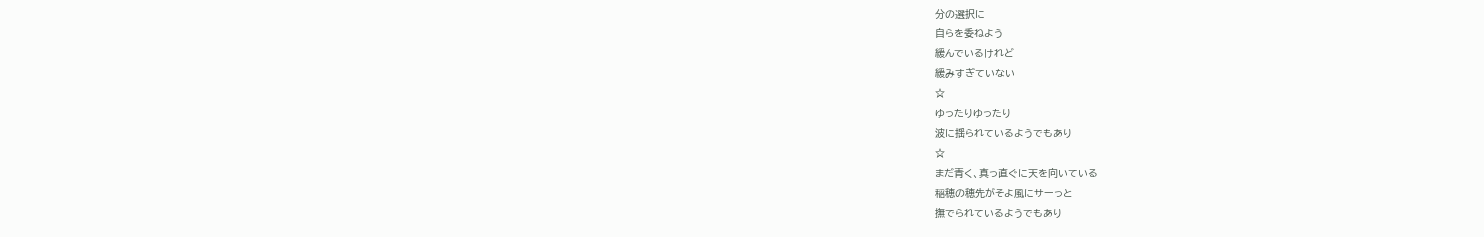分の選択に
自らを委ねよう
緩んでいるけれど
緩みすぎていない
☆
ゆったりゆったり
波に揺られているようでもあり
☆
まだ青く、真っ直ぐに天を向いている
稲穂の穂先がそよ風にサーっと
撫でられているようでもあり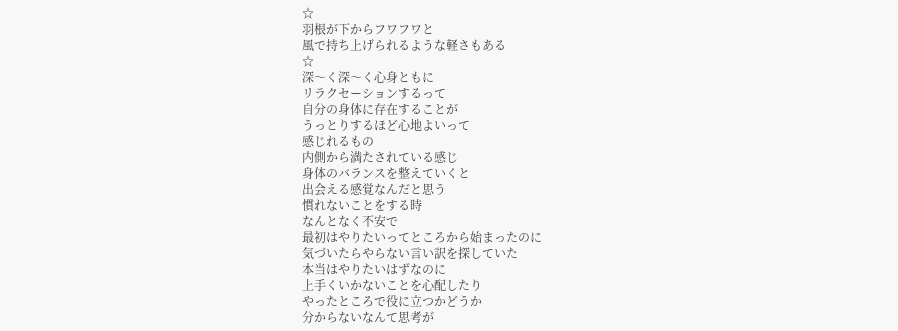☆
羽根が下からフワフワと
風で持ち上げられるような軽さもある
☆
深〜く深〜く心身ともに
リラクセーションするって
自分の身体に存在することが
うっとりするほど心地よいって
感じれるもの
内側から満たされている感じ
身体のバランスを整えていくと
出会える感覚なんだと思う
慣れないことをする時
なんとなく不安で
最初はやりたいってところから始まったのに
気づいたらやらない言い訳を探していた
本当はやりたいはずなのに
上手くいかないことを心配したり
やったところで役に立つかどうか
分からないなんて思考が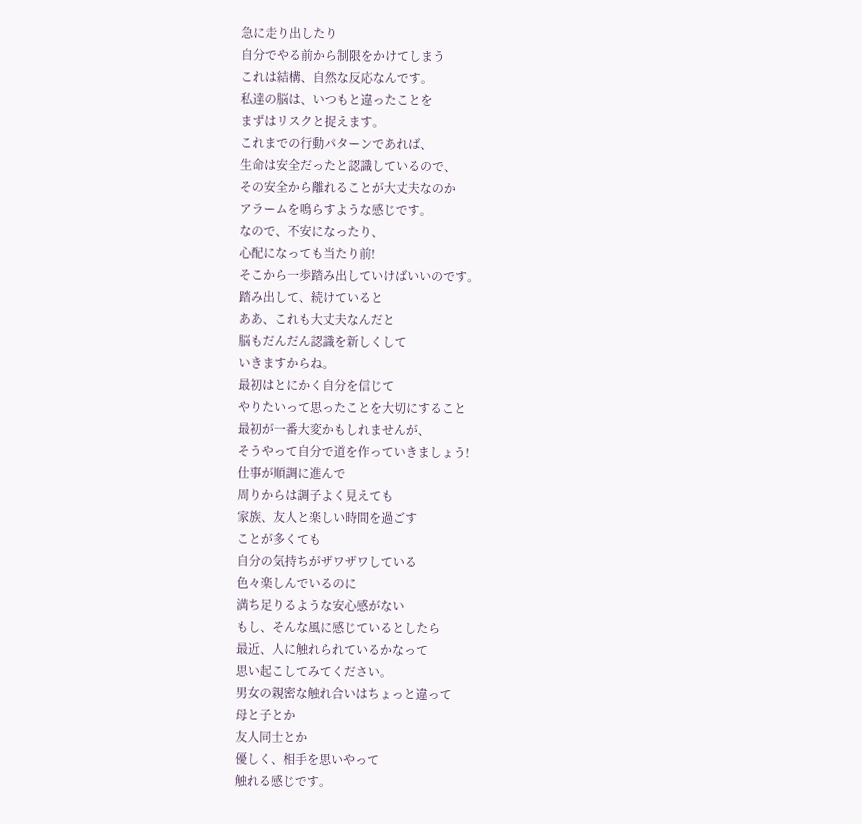急に走り出したり
自分でやる前から制限をかけてしまう
これは結構、自然な反応なんです。
私達の脳は、いつもと違ったことを
まずはリスクと捉えます。
これまでの行動パターンであれば、
生命は安全だったと認識しているので、
その安全から離れることが大丈夫なのか
アラームを鳴らすような感じです。
なので、不安になったり、
心配になっても当たり前!
そこから一歩踏み出していけばいいのです。
踏み出して、続けていると
ああ、これも大丈夫なんだと
脳もだんだん認識を新しくして
いきますからね。
最初はとにかく自分を信じて
やりたいって思ったことを大切にすること
最初が一番大変かもしれませんが、
そうやって自分で道を作っていきましょう!
仕事が順調に進んで
周りからは調子よく見えても
家族、友人と楽しい時間を過ごす
ことが多くても
自分の気持ちがザワザワしている
色々楽しんでいるのに
満ち足りるような安心感がない
もし、そんな風に感じているとしたら
最近、人に触れられているかなって
思い起こしてみてください。
男女の親密な触れ合いはちょっと違って
母と子とか
友人同士とか
優しく、相手を思いやって
触れる感じです。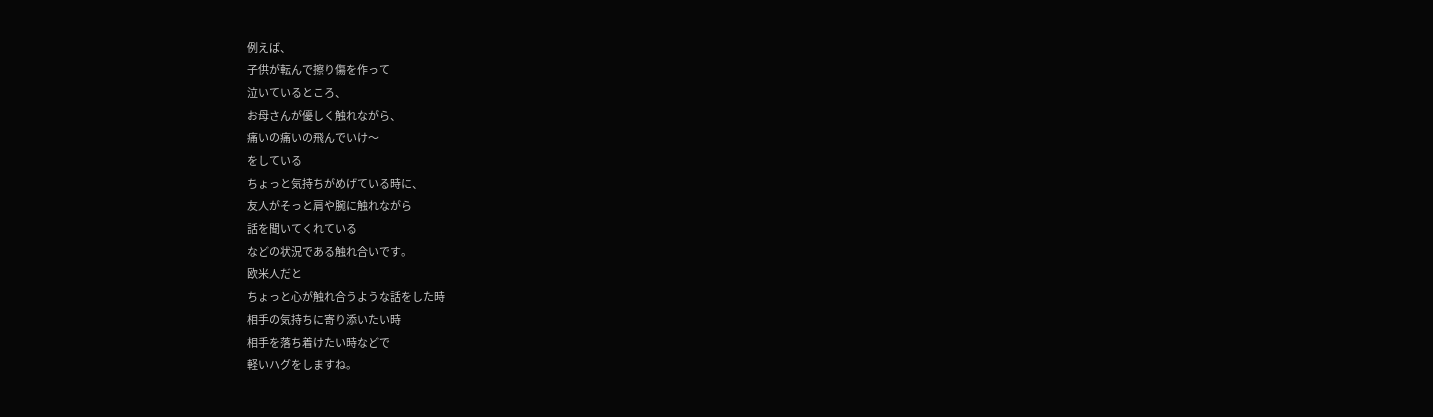例えば、
子供が転んで擦り傷を作って
泣いているところ、
お母さんが優しく触れながら、
痛いの痛いの飛んでいけ〜
をしている
ちょっと気持ちがめげている時に、
友人がそっと肩や腕に触れながら
話を聞いてくれている
などの状況である触れ合いです。
欧米人だと
ちょっと心が触れ合うような話をした時
相手の気持ちに寄り添いたい時
相手を落ち着けたい時などで
軽いハグをしますね。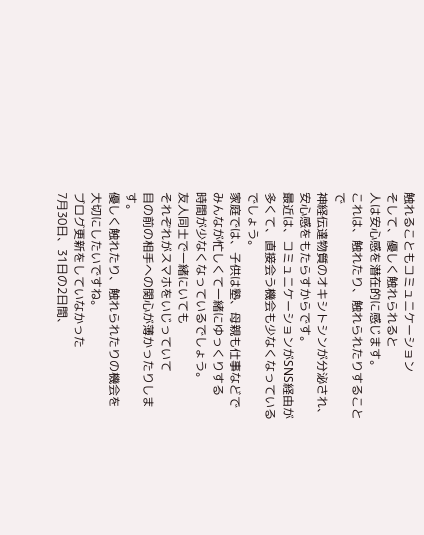触れることもコミュニケーション
そして、優しく触れられると
人は安心感を潜在的に感じます。
これは、触れたり、触れられたりすることで
神経伝達物質のオキシトシンが分泌され、
安心感をもたらすからです。
最近は、コミュニケーションがSNS経由が
多くて、直接会う機会も少なくなっている
でしょう。
家庭では、子供は塾、母親も仕事などで
みんなが忙しくて一緒にゆっくりする
時間が少なくなっているでしょう。
友人同士で一緒にいても
それぞれがスマホをいじっていて
目の前の相手への関心が薄かったりします。
優しく触れたり、触れられたりの機会を
大切にしたいですね。
ブログ更新をしていなかった
7月30日、31日の2日間、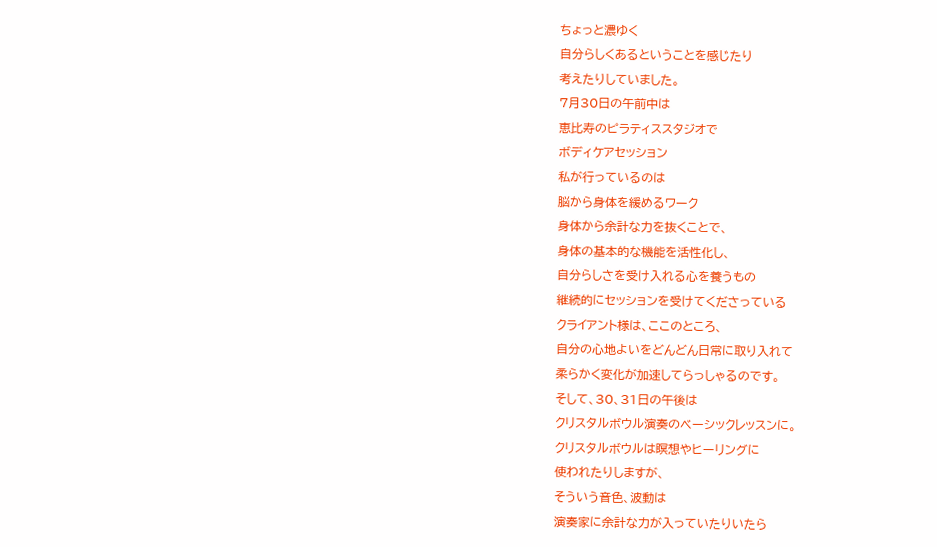ちょっと濃ゆく
自分らしくあるということを感じたり
考えたりしていました。
7月30日の午前中は
恵比寿のピラティススタジオで
ボディケアセッション
私が行っているのは
脳から身体を緩めるワーク
身体から余計な力を抜くことで、
身体の基本的な機能を活性化し、
自分らしさを受け入れる心を養うもの
継続的にセッションを受けてくださっている
クライアント様は、ここのところ、
自分の心地よいをどんどん日常に取り入れて
柔らかく変化が加速してらっしゃるのです。
そして、30、31日の午後は
クリスタルボウル演奏のベーシックレッスンに。
クリスタルボウルは瞑想やヒーリングに
使われたりしますが、
そういう音色、波動は
演奏家に余計な力が入っていたりいたら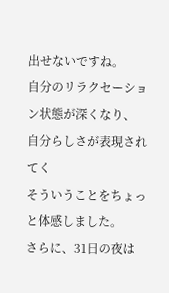出せないですね。
自分のリラクセーション状態が深くなり、
自分らしさが表現されてく
そういうことをちょっと体感しました。
さらに、31日の夜は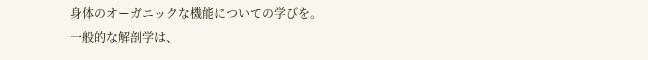身体のオーガニックな機能についての学びを。
一般的な解剖学は、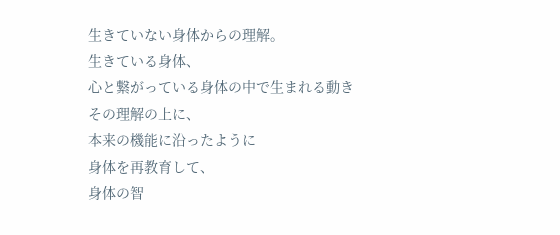生きていない身体からの理解。
生きている身体、
心と繋がっている身体の中で生まれる動き
その理解の上に、
本来の機能に沿ったように
身体を再教育して、
身体の智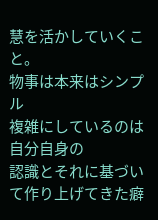慧を活かしていくこと。
物事は本来はシンプル
複雑にしているのは自分自身の
認識とそれに基づいて作り上げてきた癖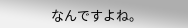なんですよね。